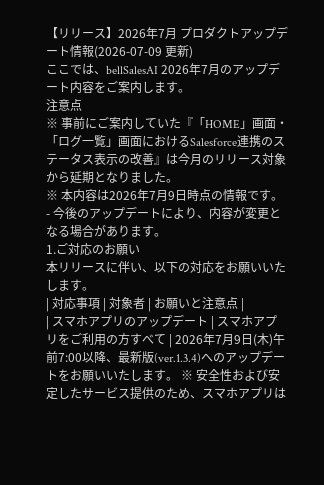【リリース】2026年7月 プロダクトアップデート情報(2026-07-09 更新)
ここでは、bellSalesAI 2026年7月のアップデート内容をご案内します。
注意点
※ 事前にご案内していた『「HOME」画面・「ログ一覧」画面におけるSalesforce連携のステータス表示の改善』は今月のリリース対象から延期となりました。
※ 本内容は2026年7月9日時点の情報です。
- 今後のアップデートにより、内容が変更となる場合があります。
1.ご対応のお願い
本リリースに伴い、以下の対応をお願いいたします。
| 対応事項 | 対象者 | お願いと注意点 |
| スマホアプリのアップデート | スマホアプリをご利用の方すべて | 2026年7月9日(木)午前7:00以降、最新版(ver.1.3.4)へのアップデートをお願いいたします。 ※ 安全性および安定したサービス提供のため、スマホアプリは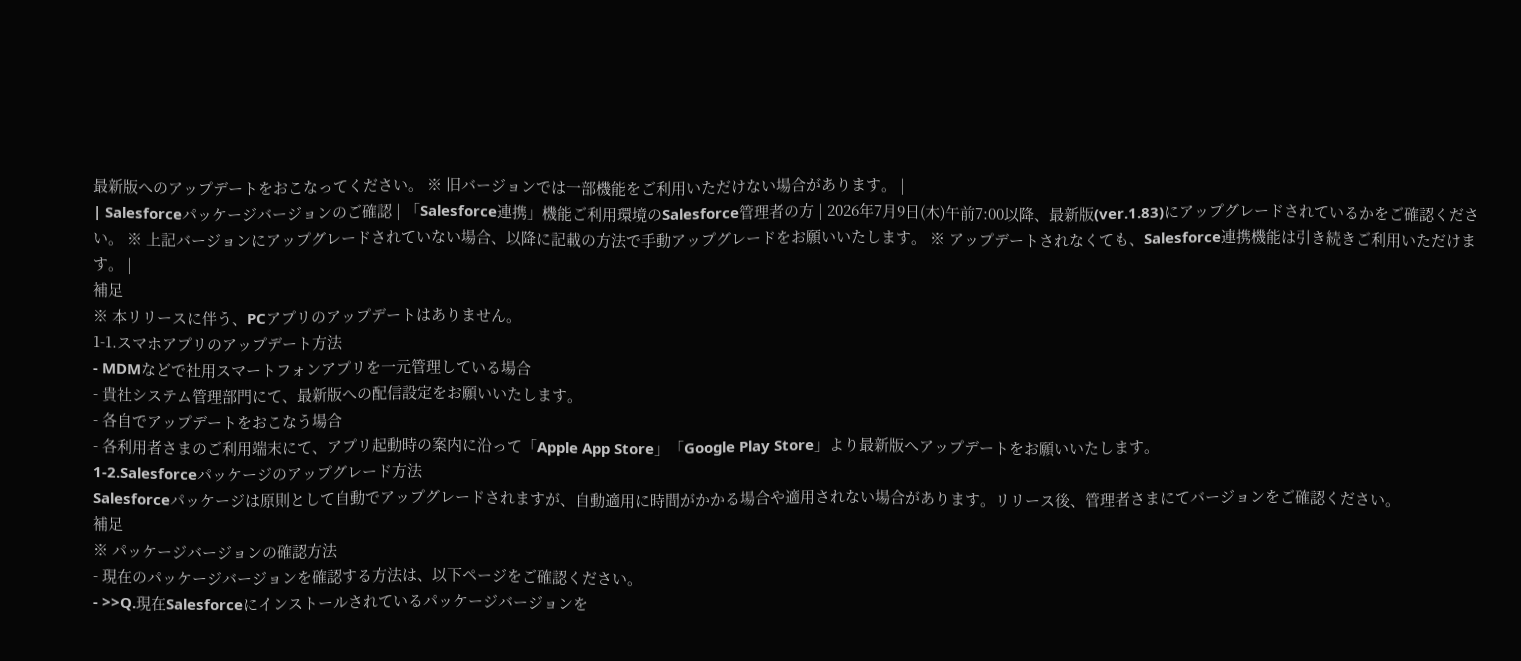最新版へのアップデートをおこなってください。 ※ 旧バージョンでは一部機能をご利用いただけない場合があります。 |
| Salesforceパッケージバージョンのご確認 | 「Salesforce連携」機能ご利用環境のSalesforce管理者の方 | 2026年7月9日(木)午前7:00以降、最新版(ver.1.83)にアップグレードされているかをご確認ください。 ※ 上記バージョンにアップグレードされていない場合、以降に記載の方法で手動アップグレードをお願いいたします。 ※ アップデートされなくても、Salesforce連携機能は引き続きご利用いただけます。 |
補足
※ 本リリースに伴う、PCアプリのアップデートはありません。
1-1.スマホアプリのアップデート方法
- MDMなどで社用スマートフォンアプリを一元管理している場合
- 貴社システム管理部門にて、最新版への配信設定をお願いいたします。
- 各自でアップデートをおこなう場合
- 各利用者さまのご利用端末にて、アプリ起動時の案内に沿って「Apple App Store」「Google Play Store」より最新版へアップデートをお願いいたします。
1-2.Salesforceパッケージのアップグレード方法
Salesforceパッケージは原則として自動でアップグレードされますが、自動適用に時間がかかる場合や適用されない場合があります。リリース後、管理者さまにてバージョンをご確認ください。
補足
※ パッケージバージョンの確認方法
- 現在のパッケージバージョンを確認する方法は、以下ページをご確認ください。
- >>Q.現在Salesforceにインストールされているパッケージバージョンを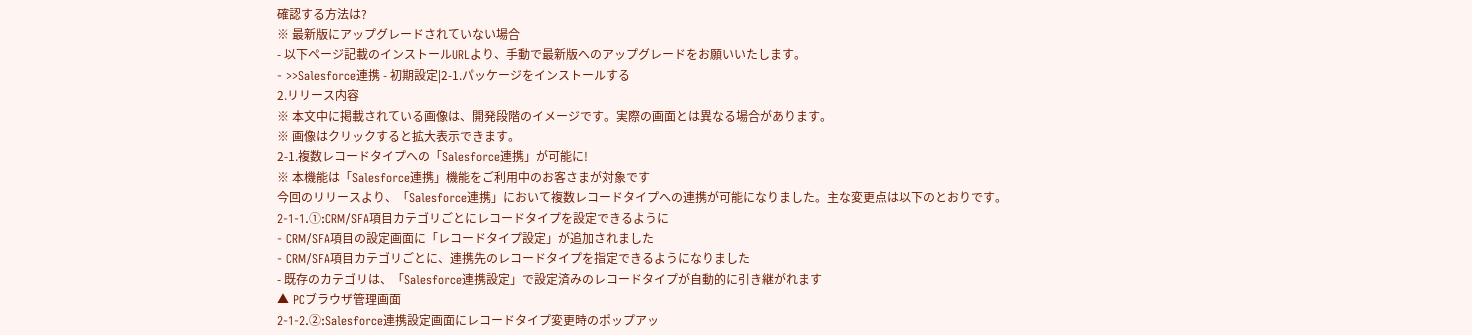確認する方法は?
※ 最新版にアップグレードされていない場合
- 以下ページ記載のインストールURLより、手動で最新版へのアップグレードをお願いいたします。
- >>Salesforce連携 - 初期設定|2-1.パッケージをインストールする
2.リリース内容
※ 本文中に掲載されている画像は、開発段階のイメージです。実際の画面とは異なる場合があります。
※ 画像はクリックすると拡大表示できます。
2-1.複数レコードタイプへの「Salesforce連携」が可能に!
※ 本機能は「Salesforce連携」機能をご利用中のお客さまが対象です
今回のリリースより、「Salesforce連携」において複数レコードタイプへの連携が可能になりました。主な変更点は以下のとおりです。
2-1-1.①:CRM/SFA項目カテゴリごとにレコードタイプを設定できるように
- CRM/SFA項目の設定画面に「レコードタイプ設定」が追加されました
- CRM/SFA項目カテゴリごとに、連携先のレコードタイプを指定できるようになりました
- 既存のカテゴリは、「Salesforce連携設定」で設定済みのレコードタイプが自動的に引き継がれます
▲ PCブラウザ管理画面
2-1-2.②:Salesforce連携設定画面にレコードタイプ変更時のポップアッ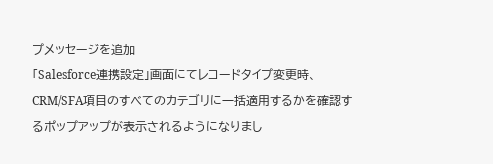プメッセージを追加
「Salesforce連携設定」画面にてレコードタイプ変更時、CRM/SFA項目のすべてのカテゴリに一括適用するかを確認するポップアップが表示されるようになりまし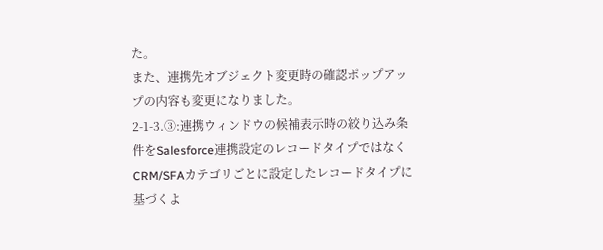た。
また、連携先オブジェクト変更時の確認ポップアップの内容も変更になりました。
2-1-3.③:連携ウィンドウの候補表示時の絞り込み条件をSalesforce連携設定のレコードタイプではなくCRM/SFAカテゴリごとに設定したレコードタイプに基づくよ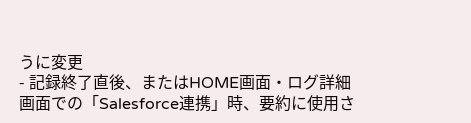うに変更
- 記録終了直後、またはHOME画面・ログ詳細画面での「Salesforce連携」時、要約に使用さ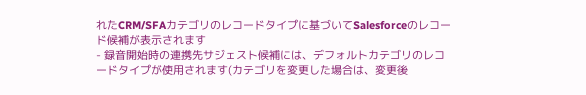れたCRM/SFAカテゴリのレコードタイプに基づいてSalesforceのレコード候補が表示されます
- 録音開始時の連携先サジェスト候補には、デフォルトカテゴリのレコードタイプが使用されます(カテゴリを変更した場合は、変更後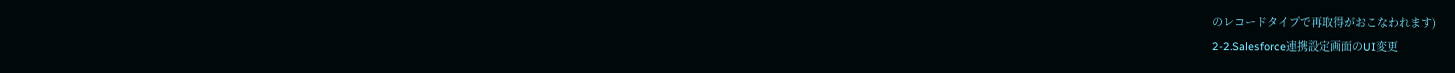のレコードタイプで再取得がおこなわれます)
2-2.Salesforce連携設定画面のUI変更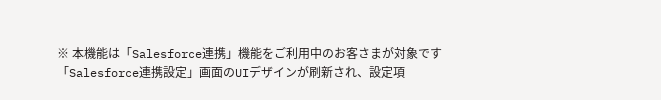※ 本機能は「Salesforce連携」機能をご利用中のお客さまが対象です
「Salesforce連携設定」画面のUIデザインが刷新され、設定項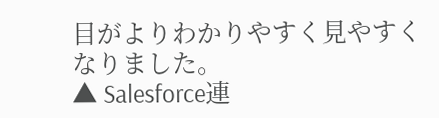目がよりわかりやすく見やすくなりました。
▲ Salesforce連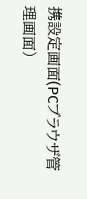携設定画面(PCブラウザ管理画面)